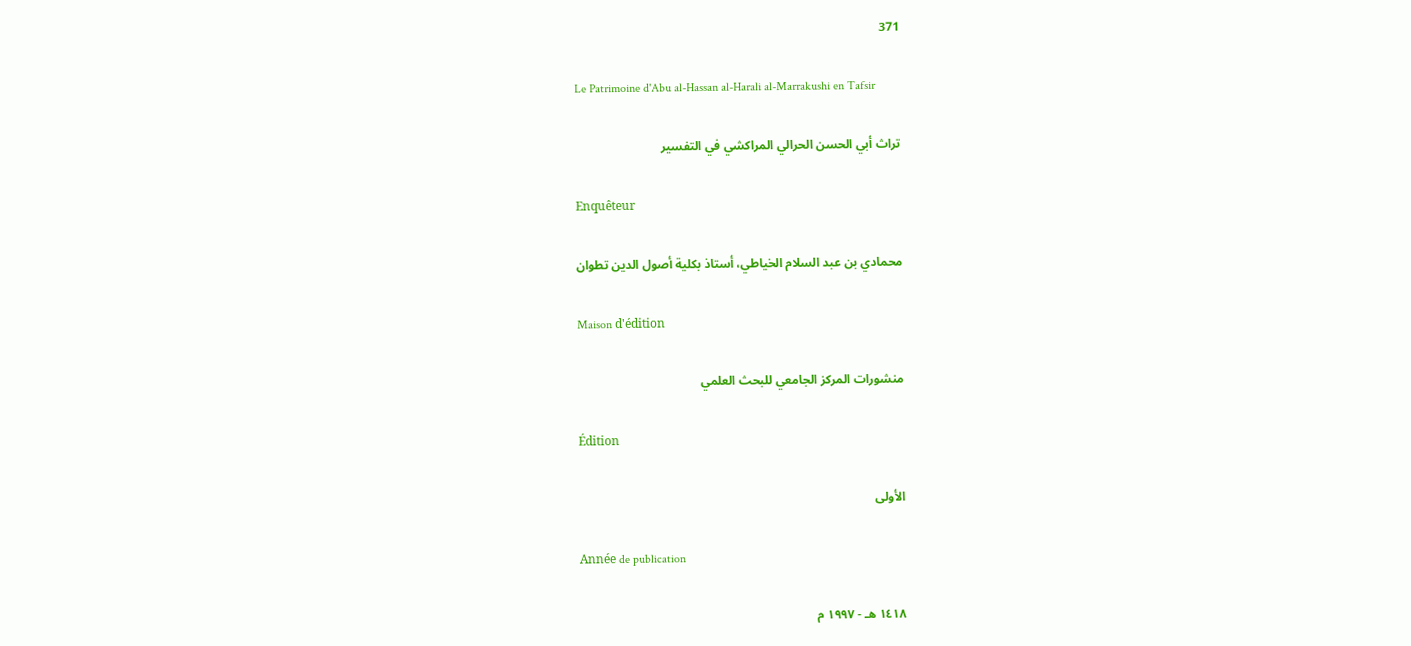371

Le Patrimoine d'Abu al-Hassan al-Harali al-Marrakushi en Tafsir

تراث أبي الحسن الحرالي المراكشي في التفسير

Enquêteur

محمادي بن عبد السلام الخياطي، أستاذ بكلية أصول الدين تطوان

Maison d'édition

منشورات المركز الجامعي للبحث العلمي

Édition

الأولى

Année de publication

١٤١٨ هـ - ١٩٩٧ م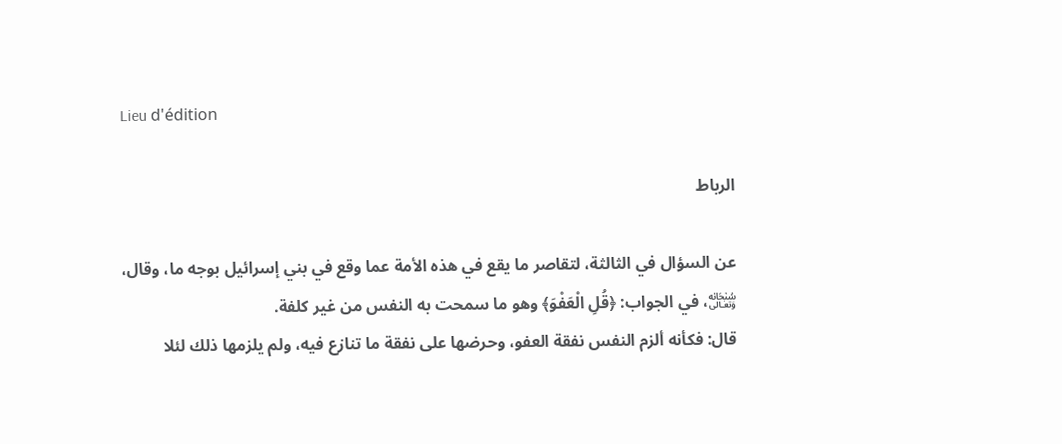Lieu d'édition

الرباط

عن السؤال في الثالثة، لتقاصر ما يقع في هذه الأمة عما وقع في بني إسرائيل بوجه ما، وقال، ﷾، في الجواب: ﴿قُلِ الْعَفْوَ﴾ وهو ما سمحت به النفس من غير كلفة.
قال: فكأنه ألزم النفس نفقة العفو، وحرضها على نفقة ما تنازع فيه، ولم يلزمها ذلك لئلا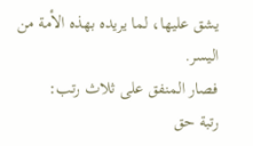يشق عليها، لما يريده بهذه الأمة من اليسر.
فصار المنفق على ثلاث رتب:
رتبة حق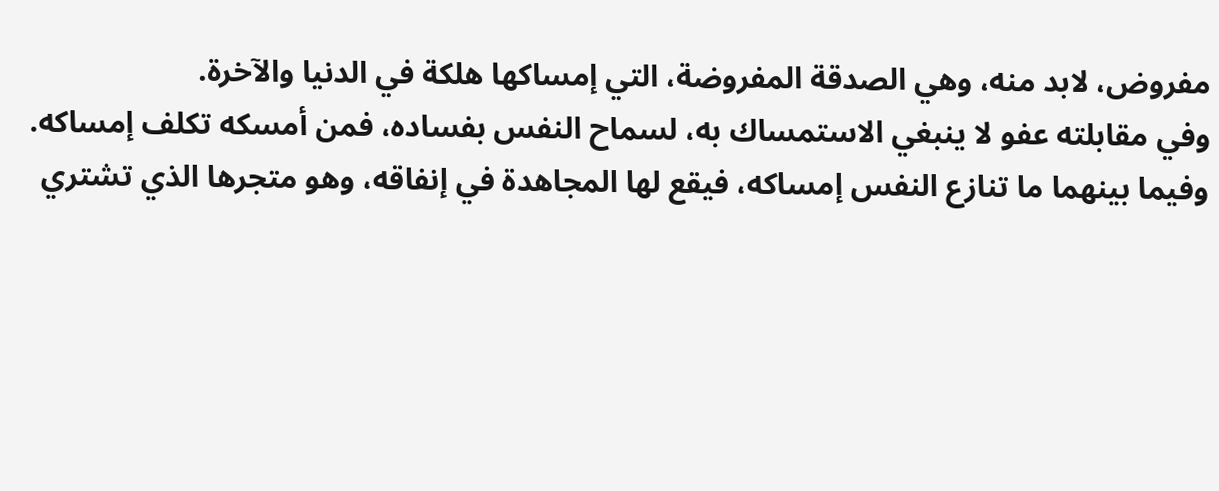مفروض، لابد منه، وهي الصدقة المفروضة، التي إمساكها هلكة في الدنيا والآخرة.
وفي مقابلته عفو لا ينبغي الاستمساك به، لسماح النفس بفساده، فمن أمسكه تكلف إمساكه.
وفيما بينهما ما تنازع النفس إمساكه، فيقع لها المجاهدة في إنفاقه، وهو متجرها الذي تشتري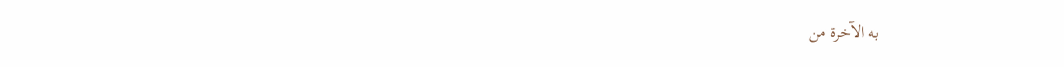به الآخرة من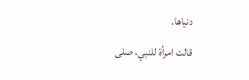دنياها.
قالت امرأة للنبي، صلى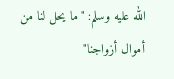الله عليه وسلم: "ما يحل لنا من أموال أزواجنا"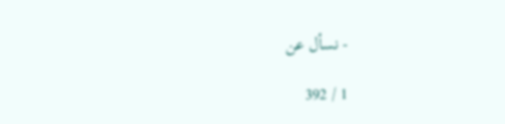- نسأل عن

1 / 392